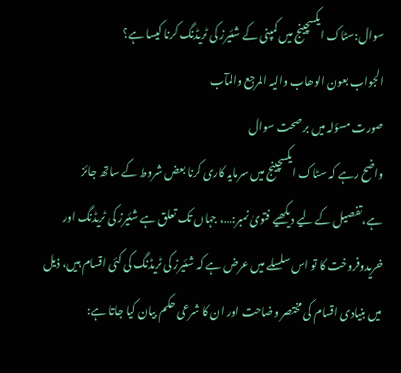سوال:سٹاک ایکسچینج میں کمپنی کے شئیرز کی ٹریڈنگ کرنا کیسا ہے؟
الجواب بعون الوھاب والیہ المرجع والمآب
صورت مسؤلہ میں بر صحت سوال
واضح رہے کہ سٹاک ایکسچینج میں سرمایہ کاری کرنا بعض شروط کے ساتھ جائز ہے،تفصیل کے لیے دیکھیے فتویٰ نمبر:…، جہاں تک تعلق ہے شئیرز کی ٹریڈنگ اور خریدوفروخت کا تو اس سلسلے میں عرض ہے کہ شئیرز کی ٹریڈنگ کی کئی اقسام ہیں، ذیل میں بنیادی اقسام کی مختصر وضاحت اور ان کا شرعی حکم بیان کیا جاتا ہے: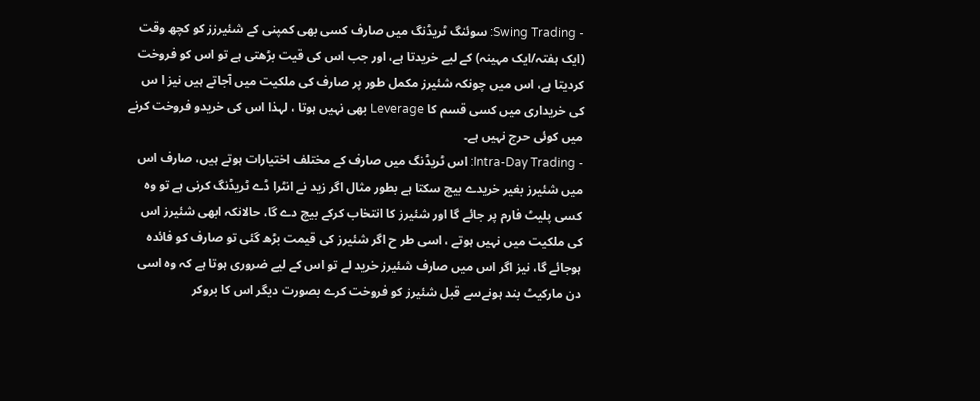- Swing Trading: سوئنگ ٹریڈنگ میں صارف کسی بھی کمپنی کے شئیرزز کو کچھ وقت (ایک ہفتہ/ایک مہینہ) کے لیے خریدتا ہے، اور جب اس کی قیت بڑھتی ہے تو اس کو فروخت کردیتا ہے، اس میں چونکہ شئیرز مکمل طور پر صارف کی ملکیت میں آجاتے ہیں نیز ا س کی خریداری میں کسی قسم کا Leverage بھی نہیں ہوتا ، لہذا اس کی خریدو فروخت کرنے میں کوئی حرج نہیں ہے۔
- Intra-Day Trading: اس ٹریڈنگ میں صارف کے مختلف اختیارات ہوتے ہیں، صارف اس میں شئیرز بغیر خریدے بیچ سکتا ہے بطور مثال اگر زید نے انٹرا ڈے ٹریڈنگ کرنی ہے تو وہ کسی پلیٹ فارم پر جائے گا اور شئیرز کا انتخاب کرکے بیچ دے گا، حالانکہ ابھی شئیرز اس کی ملکیت میں نہیں ہوتے ، اسی طر ح اگر شئیرز کی قیمت بڑھ گئی تو صارف کو فائدہ ہوجائے گا، نیز اگر اس میں صارف شئیرز خرید لے تو اس کے لیے ضروری ہوتا ہے کہ وہ اسی دن مارکیٹ بند ہونےسے قبل شئیرز کو فروخت کرے بصورت دیگر اس کا بروکر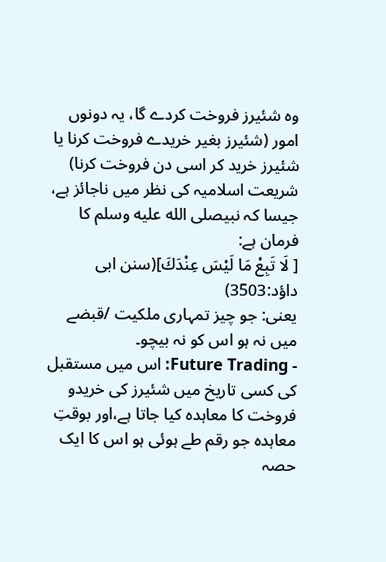وہ شئیرز فروخت کردے گا، یہ دونوں امور (شئیرز بغیر خریدے فروخت کرنا یا شئیرز خرید کر اسی دن فروخت کرنا) شریعت اسلامیہ کی نظر میں ناجائز ہے، جیسا کہ نبیصلى الله عليه وسلم کا فرمان ہے:
[ لَا تَبِعْ مَا لَيْسَ عِنْدَكَ](سنن ابی داؤد:3503)
یعنی: جو چیز تمہاری ملکیت /قبضے میں نہ ہو اس کو نہ بیچو۔
- Future Trading: اس میں مستقبل کی کسی تاریخ میں شئیرز کی خریدو فروخت کا معاہدہ کیا جاتا ہے،اور بوقتِ معاہدہ جو رقم طے ہوئی ہو اس کا ایک حصہ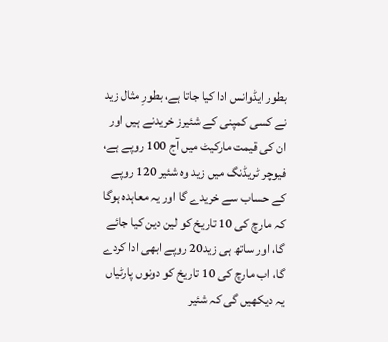بطور ایڈوانس ادا کیا جاتا ہے، بطورِ مثال زید نے کسی کمپنی کے شئیرز خریدنے ہیں اور ان کی قیمت مارکیٹ میں آج 100 روپے ہے، فیوچر ٹریڈنگ میں زید وہ شئیر 120 روپے کے حساب سے خریدے گا اور یہ معاہدہ ہوگا کہ مارچ کی 10 تاریخ کو لین دین کیا جائے گا، اور ساتھ ہی زید20 روپے ابھی ادا کردے گا، اب مارچ کی 10 تاریخ کو دونوں پارٹیاں یہ دیکھیں گی کہ شئیر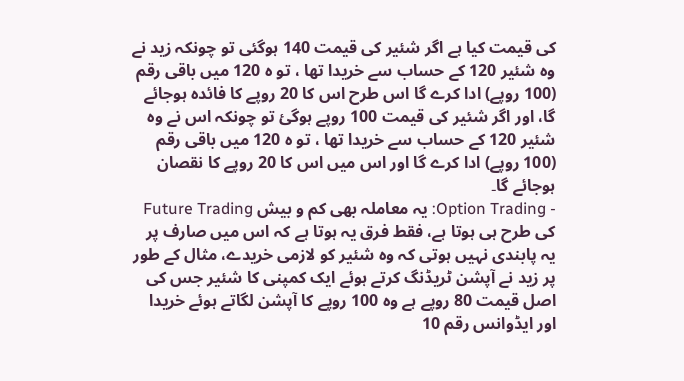کی قیمت کیا ہے اگر شئیر کی قیمت 140 ہوگئی تو چونکہ زید نے وہ شئیر 120 کے حساب سے خریدا تھا ، تو ہ 120 میں باقی رقم (100 روپے) ادا کرے گا اس طرح اس کا 20 روپے کا فائدہ ہوجائے گا، اور اگر شئیر کی قیمت 100 روپے ہوگئ تو چونکہ اس نے وہ شئیر 120 کے حساب سے خریدا تھا ، تو ہ 120 میں باقی رقم (100 روپے) ادا کرے گا اور اس میں اس کا 20 روپے کا نقصان ہوجائے گا۔
- Option Trading: یہ معاملہ بھی کم و بیش Future Trading کی طرح ہی ہوتا ہے، فقط فرق یہ ہوتا ہے کہ اس میں صارف پر یہ پابندی نہیں ہوتی کہ وہ شئیر کو لازمی خریدے، مثال کے طور پر زید نے آپشن ٹریڈنگ کرتے ہوئے ایک کمپنی کا شئیر جس کی اصل قیمت 80 روپے ہے وہ 100 روپے کا آپشن لگاتے ہوئے خریدا اور ایڈوانس رقم 10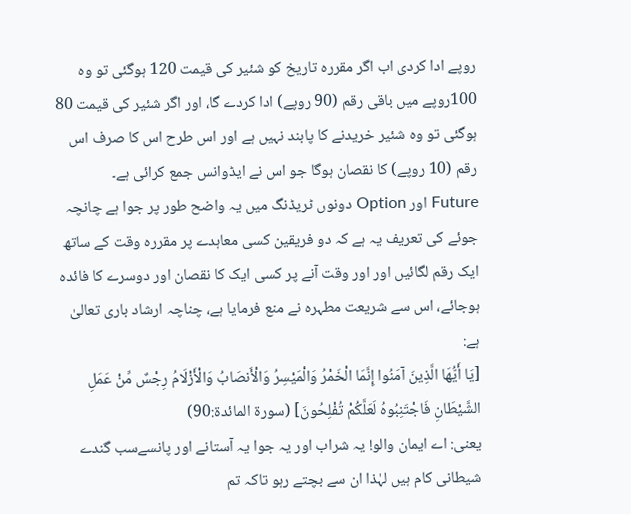روپے ادا کردی اب اگر مقررہ تاریخ کو شئیر کی قیمت 120 ہوگئی تو وہ 100روپے میں باقی رقم (90 روپے) ادا کردے گا، اور اگر شئیر کی قیمت 80 ہوگئی تو وہ شئیر خریدنے کا پابند نہیں ہے اور اس طرح اس کا صرف اس رقم (10 روپے) کا نقصان ہوگا جو اس نے ایڈوانس جمع کرائی ہے۔
Future اور Option دونوں ٹریڈنگ میں یہ واضح طور پر جوا ہے چانچہ جوئے کی تعریف یہ ہے کہ دو فریقین کسی معاہدے پر مقررہ وقت کے ساتھ ایک رقم لگائیں اور اور وقت آنے پر کسی ایک کا نقصان اور دوسرے کا فائدہ ہوجائے، اس سے شریعت مطہرہ نے منع فرمایا ہے، چناچہ ارشاد باری تعالیٰ ہے:
[يَا أَيُّهَا الَّذِينَ آمَنُوا إِنَّمَا الْخَمْرُ وَالْمَيْسِرُ وَالْأَنصَابُ وَالْأَزْلَامُ رِجْسٌ مِّنْ عَمَلِ الشَّيْطَانِ فَاجْتَنِبُوهُ لَعَلَّكُمْ تُفْلِحُونَ] (سورۃ المائدۃ:90)
یعنی: اے ایمان والو! یہ شراب اور یہ جوا یہ آستانے اور پانسےسب گندے شیطانی کام ہیں لہٰذا ان سے بچتے رہو تاکہ تم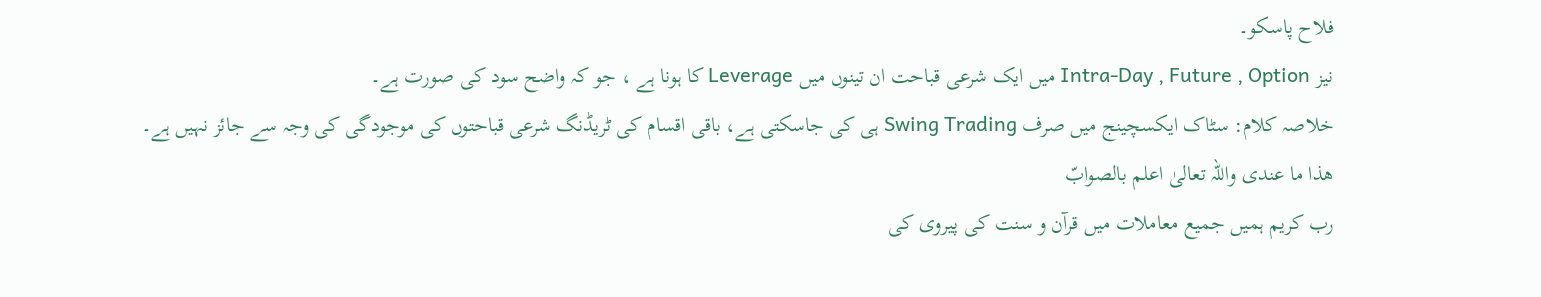فلاح پاسکو۔
نیز Intra-Day , Future , Option میں ایک شرعی قباحت ان تینوں میں Leverage کا ہونا ہے ، جو کہ واضح سود کی صورت ہے۔
خلاصہ کلام: سٹاک ایکسچینج میں صرف Swing Trading ہی کی جاسکتی ہے، باقی اقسام کی ٹریڈنگ شرعی قباحتوں کی موجودگی کی وجہ سے جائز نہیں ہے۔
ھذا ما عندی واللہ تعالیٰ اعلم بالصوابّ
رب کریم ہمیں جمیع معاملات میں قرآن و سنت کی پیروی کی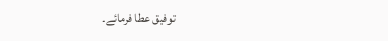توفیق عطا فرمائے۔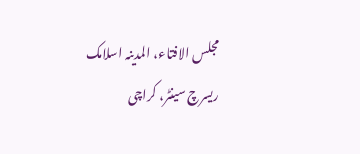مجلس الافتاء، المدینہ اسلامک ریسرچ سینٹر، کراچی